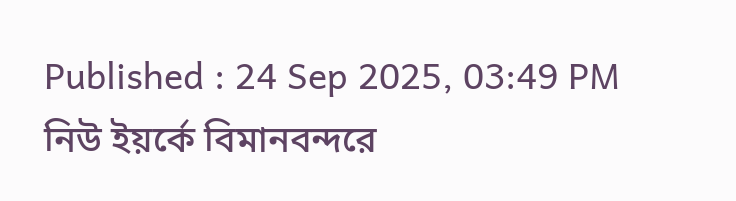Published : 24 Sep 2025, 03:49 PM
নিউ ইয়র্কে বিমানবন্দরে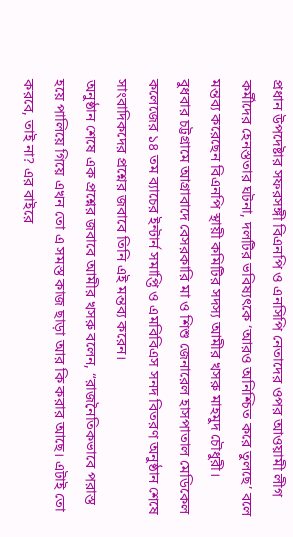প্রধান উপদেষ্টার সফরসঙ্গী বিএনপি ও এনসিপি নেতাদের ওপর আওয়ামী লীগ কর্মীদের হেনস্ততার ঘটনা, দলটির ভবিষ্যৎকে ‘আরও অনিশ্চিত করে তুলছে’ বলে মন্তব্য করেছেন বিএনপি স্থায়ী কমিটির সদস্য আমীর খসরু মাহমুদ চৌধুরী।
বুধবার চট্টগ্রামে আগ্রাবাদে বেসরকারি মা ও শিশু জেনারেল হাসপাতাল মেডিকেল কলেজের ১৪ তম ব্যাচের ইন্টার্ন সমাপ্তি ও এমবিবিএস সনদ বিতরণ অনুষ্ঠান শেষে সাংবাদিকদের প্রশ্নের জবাবে তিনি এই মন্তব্য করেন।
অনুষ্ঠান শেষে এক প্রশ্নের জবাবে আমীর খসরু বলেন, “রাজনৈতিকভাবে পরাস্ত হয়ে পালিয়ে গিয়ে এখন তো এ সমস্ত কাজ ছাড়া আর কি করার আছে। এটাই তো করবে, তাই না? এর বাইরে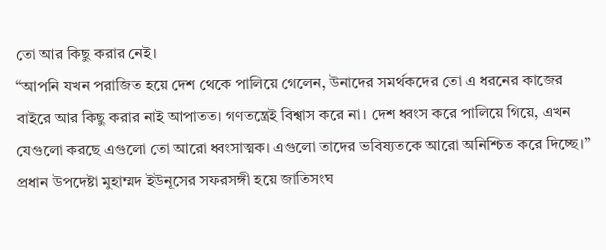তো আর কিছু করার নেই।
“আপনি যখন পরাজিত হয়ে দেশ থেকে পালিয়ে গেলেন, উনাদের সমর্থকদের তো এ ধরনের কাজের বাইরে আর কিছু করার নাই আপাতত। গণতন্ত্রেই বিশ্বাস করে না। দেশ ধ্বংস করে পালিয়ে গিয়ে, এখন যেগুলো করছে এগুলো তো আরো ধ্বংসাত্মক। এগুলো তাদের ভবিষ্যতকে আরো অনিশ্চিত করে দিচ্ছে।”
প্রধান উপদেষ্টা মুহাম্মদ ইউনূসের সফরসঙ্গী হয়ে জাতিসংঘ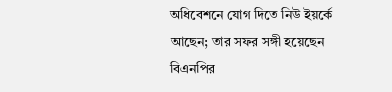অধিবেশনে যোগ দিতে নিউ ইয়র্কে আছেন; তার সফর সঙ্গী হয়েছেন বিএনপির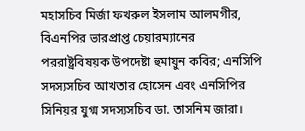মহাসচিব মির্জা ফখরুল ইসলাম আলমগীর, বিএনপির ভারপ্রাপ্ত চেয়ারম্যানের পররাষ্ট্রবিষয়ক উপদেষ্টা হুমায়ুন কবির; এনসিপি সদস্যসচিব আখতার হোসেন এবং এনসিপির সিনিয়র যুগ্ম সদস্যসচিব ডা. তাসনিম জারা।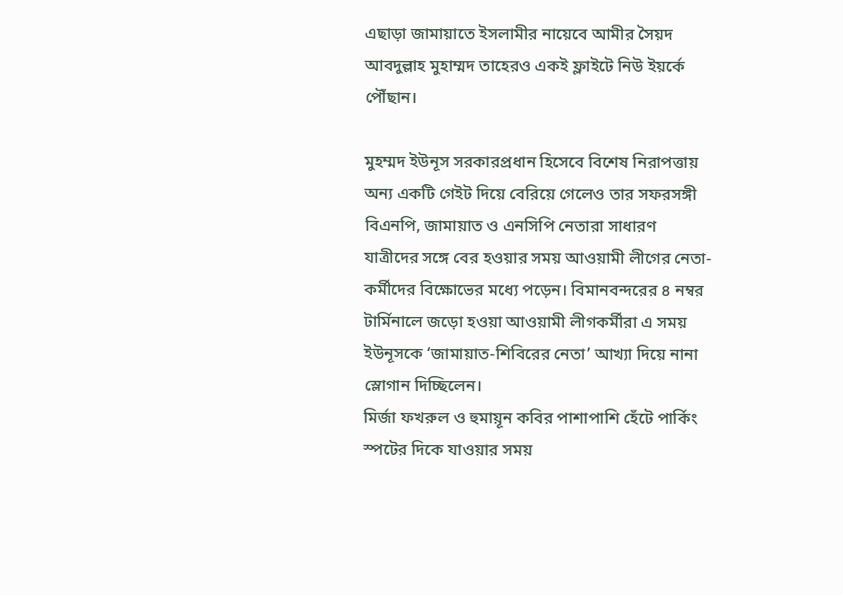এছাড়া জামায়াতে ইসলামীর নায়েবে আমীর সৈয়দ আবদুল্লাহ মুহাম্মদ তাহেরও একই ফ্লাইটে নিউ ইয়র্কে পৌঁছান।

মুহম্মদ ইউনূস সরকারপ্রধান হিসেবে বিশেষ নিরাপত্তায় অন্য একটি গেইট দিয়ে বেরিয়ে গেলেও তার সফরসঙ্গী বিএনপি, জামায়াত ও এনসিপি নেতারা সাধারণ যাত্রীদের সঙ্গে বের হওয়ার সময় আওয়ামী লীগের নেতা-কর্মীদের বিক্ষোভের মধ্যে পড়েন। বিমানবন্দরের ৪ নম্বর টার্মিনালে জড়ো হওয়া আওয়ামী লীগকর্মীরা এ সময় ইউনূসকে ‘জামায়াত-শিবিরের নেতা’ আখ্যা দিয়ে নানা স্লোগান দিচ্ছিলেন।
মির্জা ফখরুল ও হুমায়ূন কবির পাশাপাশি হেঁটে পার্কিং স্পটের দিকে যাওয়ার সময়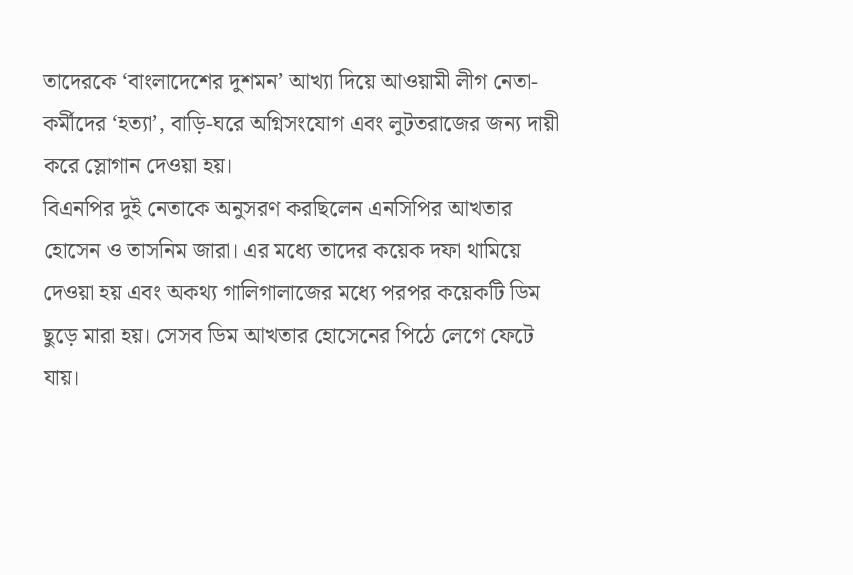তাদেরকে ‘বাংলাদেশের দুশমন’ আখ্যা দিয়ে আওয়ামী লীগ নেতা-কর্মীদের ‘হত্যা’, বাড়ি-ঘরে অগ্নিসংযোগ এবং লুটতরাজের জন্য দায়ী করে স্লোগান দেওয়া হয়।
বিএনপির দুই নেতাকে অনুসরণ করছিলেন এনসিপির আখতার হোসেন ও তাসনিম জারা। এর মধ্যে তাদের কয়েক দফা থামিয়ে দেওয়া হয় এবং অকথ্য গালিগালাজের মধ্যে পরপর কয়েকটি ডিম ছুড়ে মারা হয়। সেসব ডিম আখতার হোসেনের পিঠে লেগে ফেটে যায়।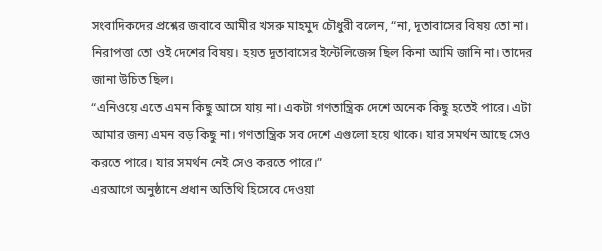সংবাদিকদের প্রশ্নের জবাবে আমীর খসরু মাহমুদ চৌধুরী বলেন, “না, দূতাবাসের বিষয় তো না। নিরাপত্তা তো ওই দেশের বিষয়। হয়ত দূতাবাসের ইন্টেলিজেন্স ছিল কিনা আমি জানি না। তাদের জানা উচিত ছিল।
“এনিওয়ে এতে এমন কিছু আসে যায় না। একটা গণতান্ত্রিক দেশে অনেক কিছু হতেই পারে। এটা আমার জন্য এমন বড় কিছু না। গণতান্ত্রিক সব দেশে এগুলো হয়ে থাকে। যার সমর্থন আছে সেও করতে পারে। যার সমর্থন নেই সেও করতে পারে।”
এরআগে অনুষ্ঠানে প্রধান অতিথি হিসেবে দেওয়া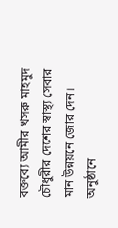বক্তব্যে আমীর খসরু মাহমুদ চৌধুরীর দেশের স্বাস্থ্য সেবার মান উন্নয়নে জোর দেন।
অনুষ্ঠানে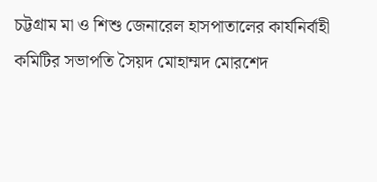চট্টগ্রাম মা ও শিশু জেনারেল হাসপাতালের কার্যনির্বাহী কমিটির সভাপতি সৈয়দ মোহাম্মদ মোরশেদ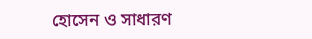হোসেন ও সাধারণ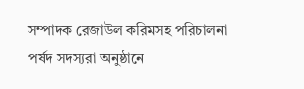সম্পাদক রেজাউল করিমসহ পরিচালনা পর্ষদ সদস্যরা অনুষ্ঠানে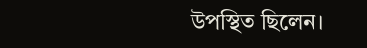উপস্থিত ছিলেন।